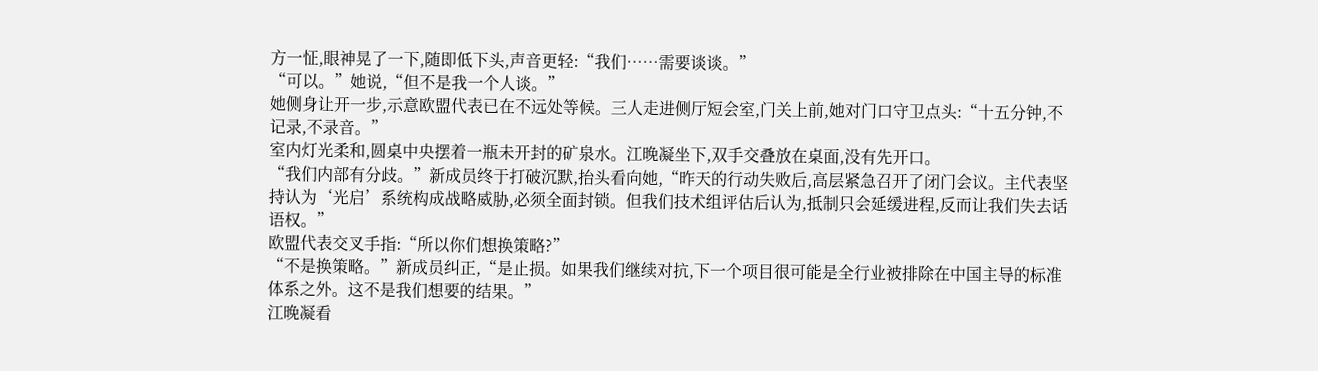方一怔,眼神晃了一下,随即低下头,声音更轻:“我们……需要谈谈。”
“可以。”她说,“但不是我一个人谈。”
她侧身让开一步,示意欧盟代表已在不远处等候。三人走进侧厅短会室,门关上前,她对门口守卫点头:“十五分钟,不记录,不录音。”
室内灯光柔和,圆桌中央摆着一瓶未开封的矿泉水。江晚凝坐下,双手交叠放在桌面,没有先开口。
“我们内部有分歧。”新成员终于打破沉默,抬头看向她,“昨天的行动失败后,高层紧急召开了闭门会议。主代表坚持认为‘光启’系统构成战略威胁,必须全面封锁。但我们技术组评估后认为,抵制只会延缓进程,反而让我们失去话语权。”
欧盟代表交叉手指:“所以你们想换策略?”
“不是换策略。”新成员纠正,“是止损。如果我们继续对抗,下一个项目很可能是全行业被排除在中国主导的标准体系之外。这不是我们想要的结果。”
江晚凝看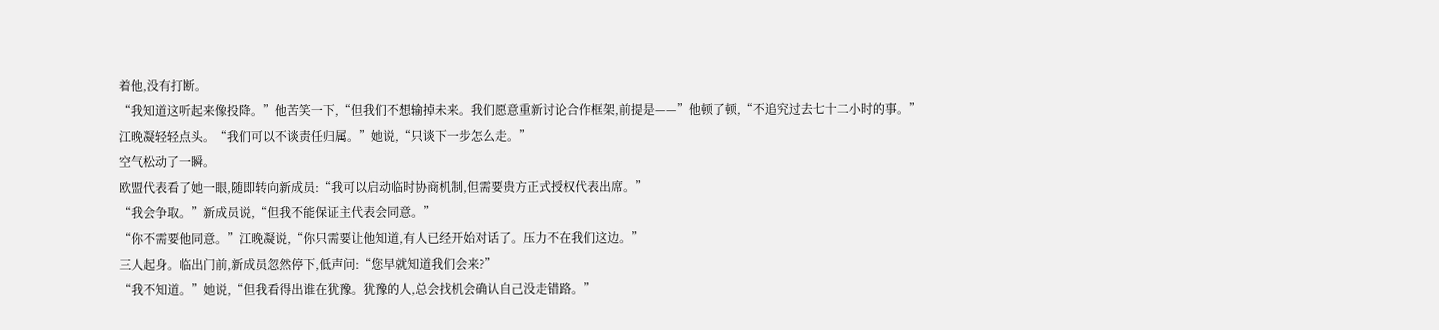着他,没有打断。
“我知道这听起来像投降。”他苦笑一下,“但我们不想输掉未来。我们愿意重新讨论合作框架,前提是——”他顿了顿,“不追究过去七十二小时的事。”
江晚凝轻轻点头。“我们可以不谈责任归属。”她说,“只谈下一步怎么走。”
空气松动了一瞬。
欧盟代表看了她一眼,随即转向新成员:“我可以启动临时协商机制,但需要贵方正式授权代表出席。”
“我会争取。”新成员说,“但我不能保证主代表会同意。”
“你不需要他同意。”江晚凝说,“你只需要让他知道,有人已经开始对话了。压力不在我们这边。”
三人起身。临出门前,新成员忽然停下,低声问:“您早就知道我们会来?”
“我不知道。”她说,“但我看得出谁在犹豫。犹豫的人,总会找机会确认自己没走错路。”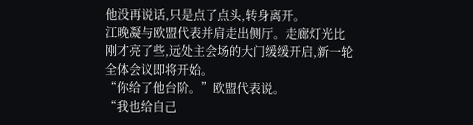他没再说话,只是点了点头,转身离开。
江晚凝与欧盟代表并肩走出侧厅。走廊灯光比刚才亮了些,远处主会场的大门缓缓开启,新一轮全体会议即将开始。
“你给了他台阶。”欧盟代表说。
“我也给自己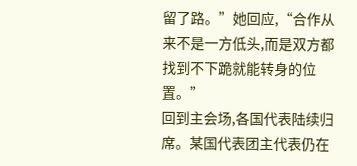留了路。”她回应,“合作从来不是一方低头,而是双方都找到不下跪就能转身的位置。”
回到主会场,各国代表陆续归席。某国代表团主代表仍在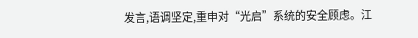发言,语调坚定,重申对“光启”系统的安全顾虑。江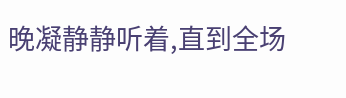晚凝静静听着,直到全场